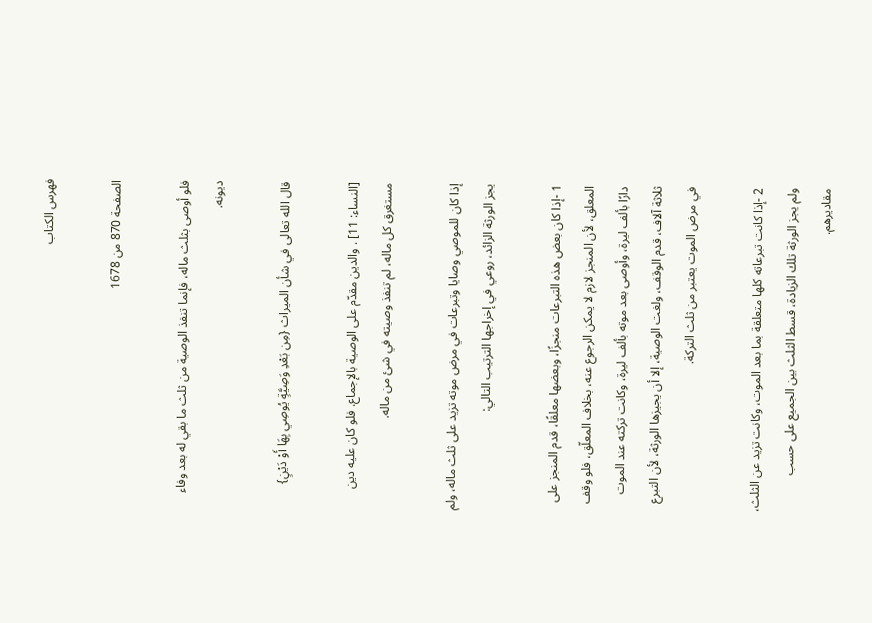فهرس الكتاب

الصفحة 870 من 1678

فلو أوصى بثلث ماله، فإنما تنفذ الوصية من ثلث ما بقي له بعد وفاء ديونه.

قال الله تعالى في شأن الميراث {مِن بَعْدِ وَصِيَّةٍ يُوصِي بِهَا أَوْ دَيْنٍ}

[النساء: 11] . والدين مقدّم على الوصية بالإجماع. فلو كان عليه دين مستغرق كل ماله، لم تنفذ وصيته في شئ من ماله.

إذا كان للموصي وصايا وتبرعات في مرض موته تزيد على ثلث ماله، ولم يجز الورثة الزائد، روعي في إخراجها الترتيب التالي:

1 -إذا كان بعض هذه التبرعات منجزًا، وبعضها معلقًا، قدم المنجز على المعلق، لأن المنجز لازم لا يمكن الرجوع عنه، بخلاف المعلّق، فلو وقف دارًا بألف ليرة، وأوصى بعد موته بألف ليرة، وكانت تركته عند الموت ثلاثة آلاف، قدم الوقف، ولغت الوصية، إلا أن يجيزها الورثة، لأن التبرع في مرض الموت يعتبر من ثلث التركة.

2 -إذا كانت تبرعاته كلها متعلقة بما بعد الموت، وكانت تزيد عن الثلث، ولم يجز الورثة تلك الزيادة، قسط الثلث بين الجميع على حسب مقاديرهم.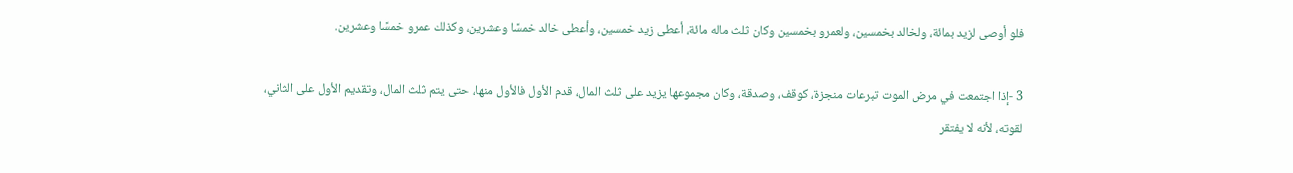فلو أوصى لزيد بمائة، ولخالد بخمسين، ولعمرو بخمسين وكان ثلث ماله مائة، أعطى زيد خمسين، وأعطى خالد خمسًا وعشرين، وكذلك عمرو خمسًا وعشرين.

3 -إذا اجتمعت في مرض الموت تبرعات منجزة، كوقف، وصدقة، وكان مجموعها يزيد على ثلث المال، قدم الأول فالأول منها، حتى يتم ثلث المال، وتقديم الأول على الثاني، لقوته، لأنه لا يفتقر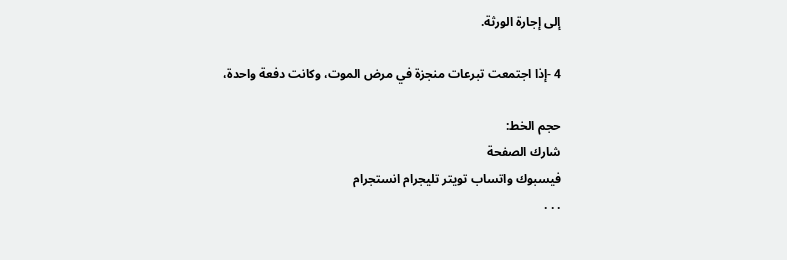إلى إجارة الورثة.

4 -إذا اجتمعت تبرعات منجزة في مرض الموت، وكانت دفعة واحدة،

حجم الخط:
شارك الصفحة
فيسبوك واتساب تويتر تليجرام انستجرام
. . .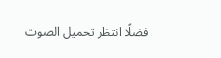فضلًا انتظر تحميل الصوت